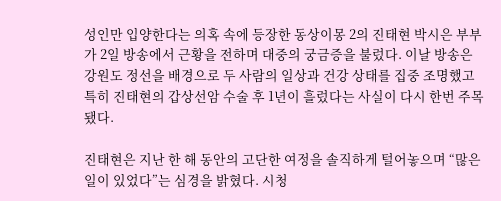성인만 입양한다는 의혹 속에 등장한 동상이몽 2의 진태현 박시은 부부가 2일 방송에서 근황을 전하며 대중의 궁금증을 불렀다. 이날 방송은 강원도 정선을 배경으로 두 사람의 일상과 건강 상태를 집중 조명했고 특히 진태현의 갑상선암 수술 후 1년이 흘렀다는 사실이 다시 한번 주목됐다.

진태현은 지난 한 해 동안의 고단한 여정을 솔직하게 털어놓으며 “많은 일이 있었다”는 심경을 밝혔다. 시청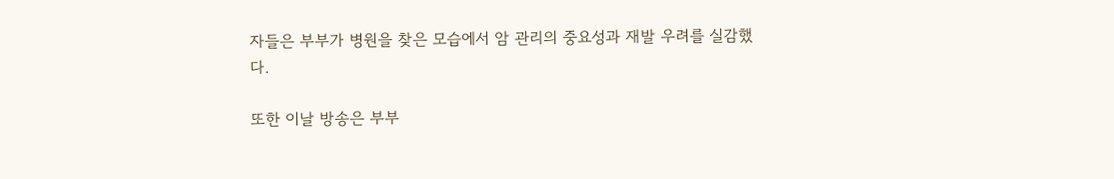자들은 부부가 병원을 찾은 모습에서 암 관리의 중요성과 재발 우려를 실감했다.

또한 이날 방송은 부부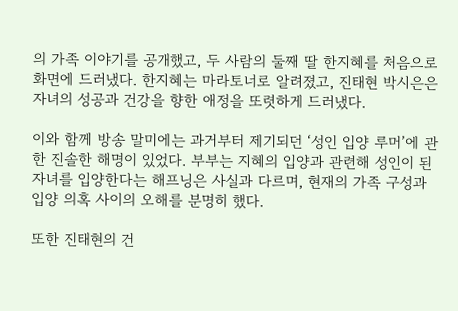의 가족 이야기를 공개했고, 두 사람의 둘째 딸 한지혜를 처음으로 화면에 드러냈다. 한지혜는 마라토너로 알려졌고, 진태현 박시은은 자녀의 성공과 건강을 향한 애정을 또렷하게 드러냈다.

이와 함께 방송 말미에는 과거부터 제기되던 ‘성인 입양 루머’에 관한 진솔한 해명이 있었다. 부부는 지혜의 입양과 관련해 성인이 된 자녀를 입양한다는 해프닝은 사실과 다르며, 현재의 가족 구성과 입양 의혹 사이의 오해를 분명히 했다.

또한 진태현의 건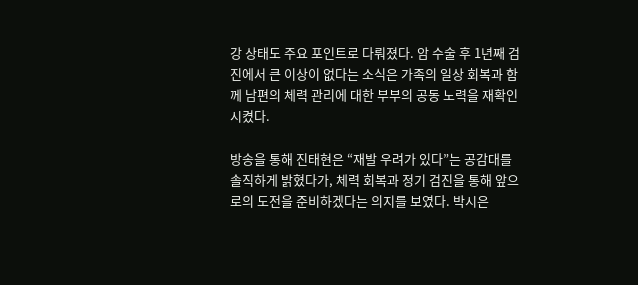강 상태도 주요 포인트로 다뤄졌다. 암 수술 후 1년째 검진에서 큰 이상이 없다는 소식은 가족의 일상 회복과 함께 남편의 체력 관리에 대한 부부의 공동 노력을 재확인시켰다.

방송을 통해 진태현은 “재발 우려가 있다”는 공감대를 솔직하게 밝혔다가, 체력 회복과 정기 검진을 통해 앞으로의 도전을 준비하겠다는 의지를 보였다. 박시은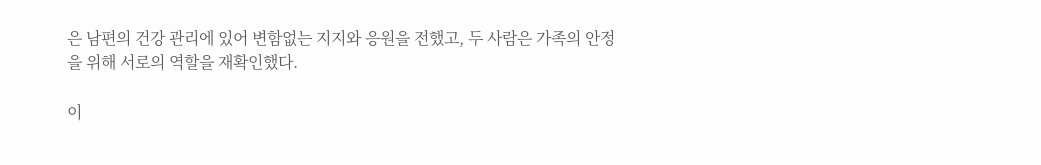은 남편의 건강 관리에 있어 변함없는 지지와 응원을 전했고, 두 사람은 가족의 안정을 위해 서로의 역할을 재확인했다.

이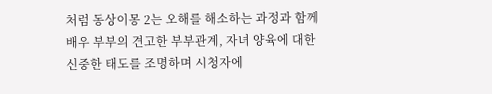처럼 동상이몽 2는 오해를 해소하는 과정과 함께 배우 부부의 견고한 부부관계, 자녀 양육에 대한 신중한 태도를 조명하며 시청자에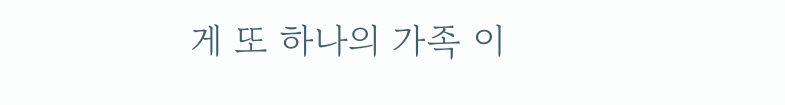게 또 하나의 가족 이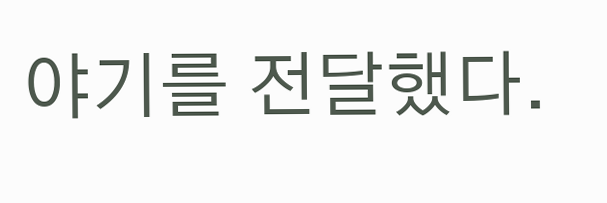야기를 전달했다.